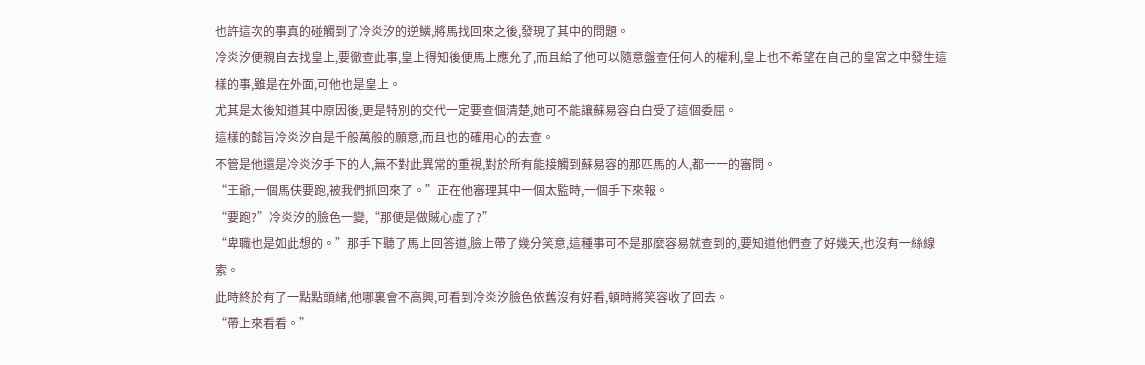也許這次的事真的碰觸到了冷炎汐的逆鱗,將馬找回來之後,發現了其中的問題。
冷炎汐便親自去找皇上,要徹查此事,皇上得知後便馬上應允了,而且給了他可以隨意盤查任何人的權利,皇上也不希望在自己的皇宮之中發生這樣的事,雖是在外面,可他也是皇上。
尤其是太後知道其中原因後,更是特別的交代一定要查個清楚,她可不能讓蘇易容白白受了這個委屈。
這樣的懿旨冷炎汐自是千般萬般的願意,而且也的確用心的去查。
不管是他還是冷炎汐手下的人,無不對此異常的重視,對於所有能接觸到蘇易容的那匹馬的人,都一一的審問。
“王爺,一個馬伕要跑,被我們抓回來了。”正在他審理其中一個太監時,一個手下來報。
“要跑?”冷炎汐的臉色一變,“那便是做賊心虛了?”
“卑職也是如此想的。”那手下聽了馬上回答道,臉上帶了幾分笑意,這種事可不是那麼容易就查到的,要知道他們查了好幾天,也沒有一絲線索。
此時終於有了一點點頭緒,他哪裏會不高興,可看到冷炎汐臉色依舊沒有好看,頓時將笑容收了回去。
“帶上來看看。”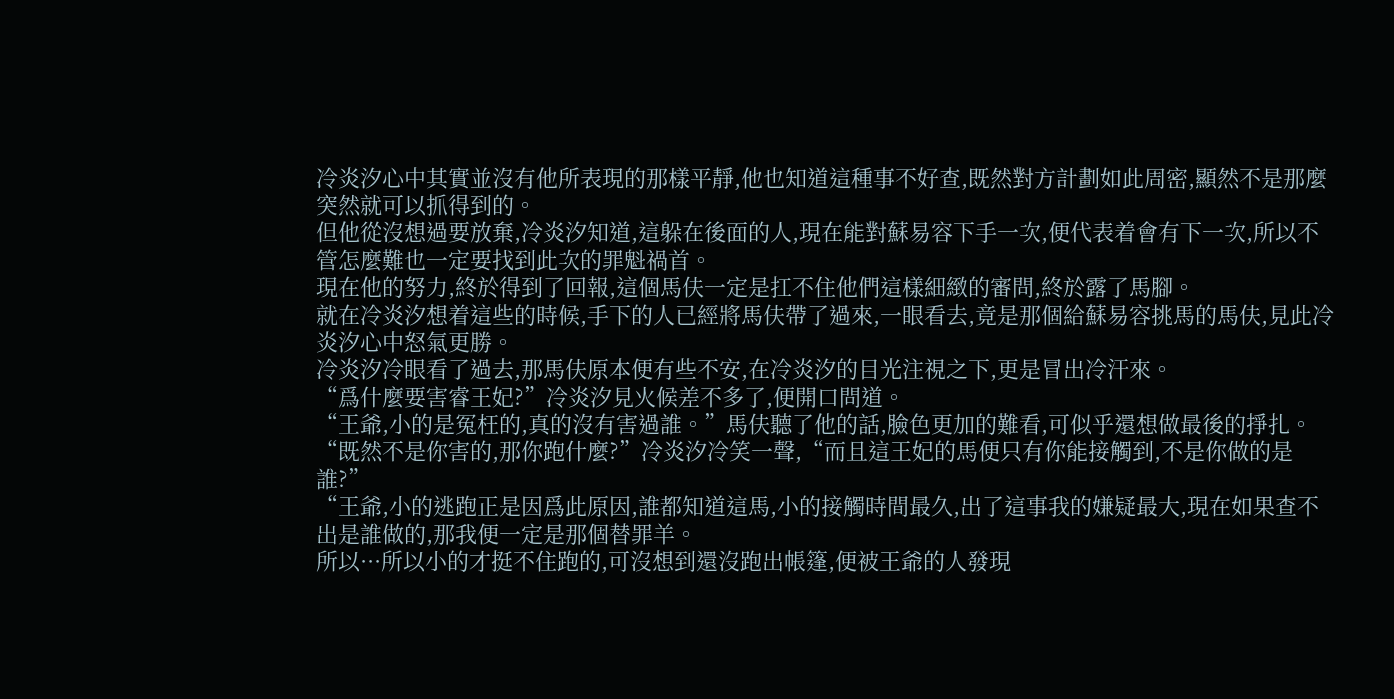冷炎汐心中其實並沒有他所表現的那樣平靜,他也知道這種事不好查,既然對方計劃如此周密,顯然不是那麼突然就可以抓得到的。
但他從沒想過要放棄,冷炎汐知道,這躲在後面的人,現在能對蘇易容下手一次,便代表着會有下一次,所以不管怎麼難也一定要找到此次的罪魁禍首。
現在他的努力,終於得到了回報,這個馬伕一定是扛不住他們這樣細緻的審問,終於露了馬腳。
就在冷炎汐想着這些的時候,手下的人已經將馬伕帶了過來,一眼看去,竟是那個給蘇易容挑馬的馬伕,見此冷炎汐心中怒氣更勝。
冷炎汐冷眼看了過去,那馬伕原本便有些不安,在冷炎汐的目光注視之下,更是冒出冷汗來。
“爲什麼要害睿王妃?”冷炎汐見火候差不多了,便開口問道。
“王爺,小的是冤枉的,真的沒有害過誰。”馬伕聽了他的話,臉色更加的難看,可似乎還想做最後的掙扎。
“既然不是你害的,那你跑什麼?”冷炎汐冷笑一聲,“而且這王妃的馬便只有你能接觸到,不是你做的是誰?”
“王爺,小的逃跑正是因爲此原因,誰都知道這馬,小的接觸時間最久,出了這事我的嫌疑最大,現在如果查不出是誰做的,那我便一定是那個替罪羊。
所以···所以小的才挺不住跑的,可沒想到還沒跑出帳篷,便被王爺的人發現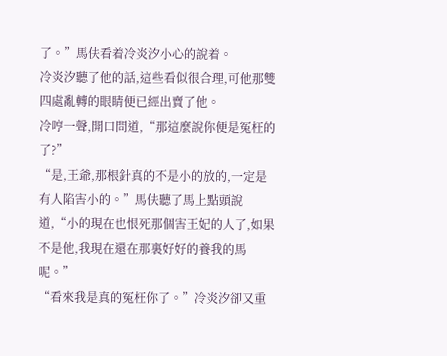了。”馬伕看着冷炎汐小心的說着。
冷炎汐聽了他的話,這些看似很合理,可他那雙四處亂轉的眼睛便已經出賣了他。
冷哼一聲,開口問道,“那這麼說你便是冤枉的了?”
“是,王爺,那根針真的不是小的放的,一定是有人陷害小的。”馬伕聽了馬上點頭說道,“小的現在也恨死那個害王妃的人了,如果不是他,我現在還在那裏好好的養我的馬呢。”
“看來我是真的冤枉你了。”冷炎汐卻又重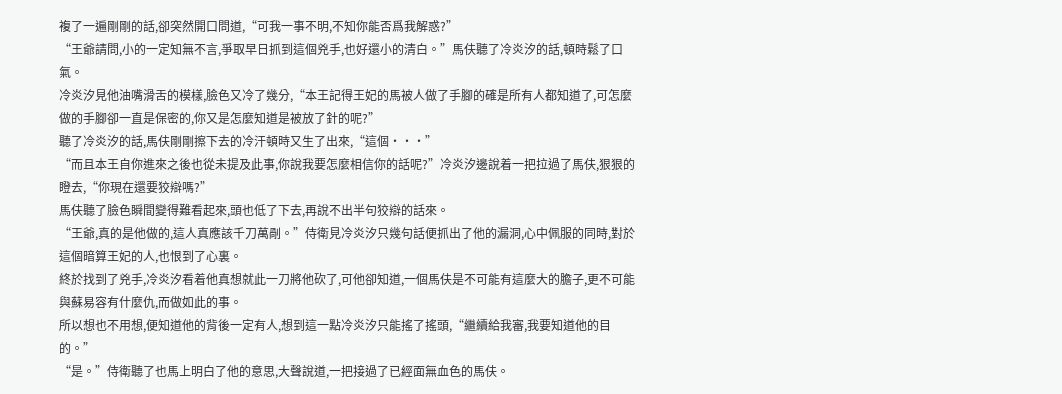複了一遍剛剛的話,卻突然開口問道,“可我一事不明,不知你能否爲我解惑?”
“王爺請問,小的一定知無不言,爭取早日抓到這個兇手,也好還小的清白。”馬伕聽了冷炎汐的話,頓時鬆了口氣。
冷炎汐見他油嘴滑舌的模樣,臉色又冷了幾分,“本王記得王妃的馬被人做了手腳的確是所有人都知道了,可怎麼做的手腳卻一直是保密的,你又是怎麼知道是被放了針的呢?”
聽了冷炎汐的話,馬伕剛剛擦下去的冷汗頓時又生了出來,“這個···”
“而且本王自你進來之後也從未提及此事,你說我要怎麼相信你的話呢?”冷炎汐邊說着一把拉過了馬伕,狠狠的瞪去,“你現在還要狡辯嗎?”
馬伕聽了臉色瞬間變得難看起來,頭也低了下去,再說不出半句狡辯的話來。
“王爺,真的是他做的,這人真應該千刀萬剮。”侍衛見冷炎汐只幾句話便抓出了他的漏洞,心中佩服的同時,對於這個暗算王妃的人,也恨到了心裏。
終於找到了兇手,冷炎汐看着他真想就此一刀將他砍了,可他卻知道,一個馬伕是不可能有這麼大的膽子,更不可能與蘇易容有什麼仇,而做如此的事。
所以想也不用想,便知道他的背後一定有人,想到這一點冷炎汐只能搖了搖頭,“繼續給我審,我要知道他的目的。”
“是。”侍衛聽了也馬上明白了他的意思,大聲說道,一把接過了已經面無血色的馬伕。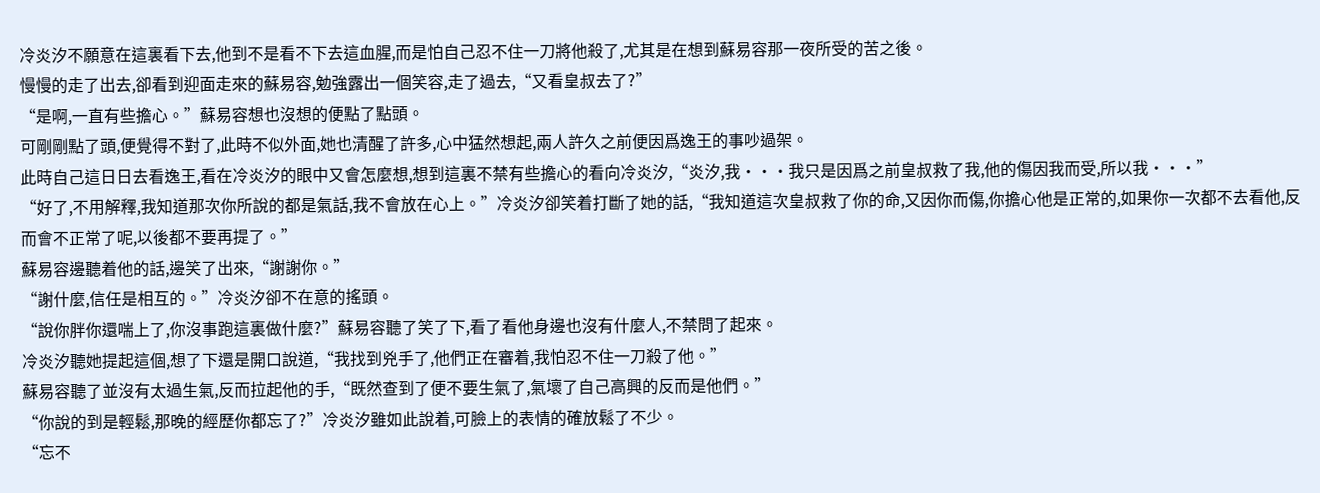冷炎汐不願意在這裏看下去,他到不是看不下去這血腥,而是怕自己忍不住一刀將他殺了,尤其是在想到蘇易容那一夜所受的苦之後。
慢慢的走了出去,卻看到迎面走來的蘇易容,勉強露出一個笑容,走了過去,“又看皇叔去了?”
“是啊,一直有些擔心。”蘇易容想也沒想的便點了點頭。
可剛剛點了頭,便覺得不對了,此時不似外面,她也清醒了許多,心中猛然想起,兩人許久之前便因爲逸王的事吵過架。
此時自己這日日去看逸王,看在冷炎汐的眼中又會怎麼想,想到這裏不禁有些擔心的看向冷炎汐,“炎汐,我···我只是因爲之前皇叔救了我,他的傷因我而受,所以我···”
“好了,不用解釋,我知道那次你所說的都是氣話,我不會放在心上。”冷炎汐卻笑着打斷了她的話,“我知道這次皇叔救了你的命,又因你而傷,你擔心他是正常的,如果你一次都不去看他,反而會不正常了呢,以後都不要再提了。”
蘇易容邊聽着他的話,邊笑了出來,“謝謝你。”
“謝什麼,信任是相互的。”冷炎汐卻不在意的搖頭。
“說你胖你還喘上了,你沒事跑這裏做什麼?”蘇易容聽了笑了下,看了看他身邊也沒有什麼人,不禁問了起來。
冷炎汐聽她提起這個,想了下還是開口說道,“我找到兇手了,他們正在審着,我怕忍不住一刀殺了他。”
蘇易容聽了並沒有太過生氣,反而拉起他的手,“既然查到了便不要生氣了,氣壞了自己高興的反而是他們。”
“你說的到是輕鬆,那晚的經歷你都忘了?”冷炎汐雖如此說着,可臉上的表情的確放鬆了不少。
“忘不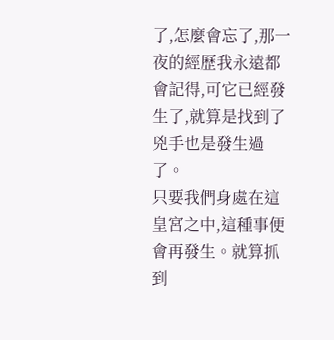了,怎麼會忘了,那一夜的經歷我永遠都會記得,可它已經發生了,就算是找到了兇手也是發生過了。
只要我們身處在這皇宮之中,這種事便會再發生。就算抓到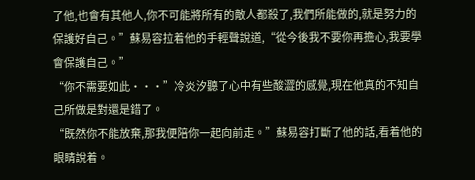了他,也會有其他人,你不可能將所有的敵人都殺了,我們所能做的,就是努力的保護好自己。”蘇易容拉着他的手輕聲說道,“從今後我不要你再擔心,我要學會保護自己。”
“你不需要如此···”冷炎汐聽了心中有些酸澀的感覺,現在他真的不知自己所做是對還是錯了。
“既然你不能放棄,那我便陪你一起向前走。”蘇易容打斷了他的話,看着他的眼睛說着。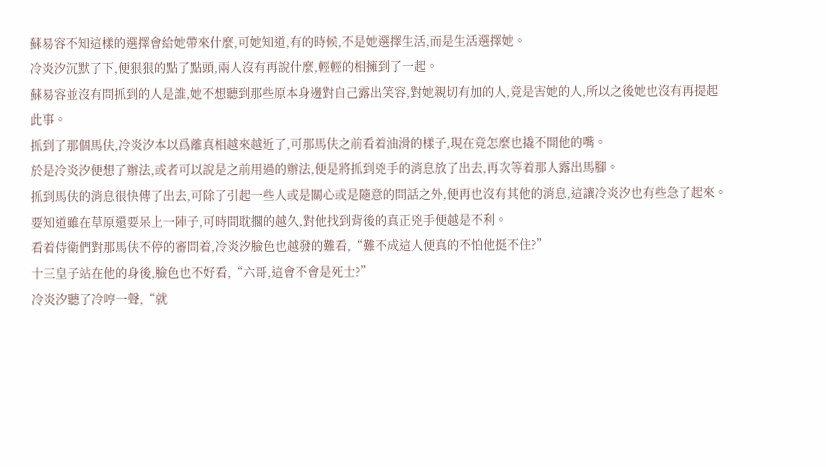蘇易容不知這樣的選擇會給她帶來什麼,可她知道,有的時候,不是她選擇生活,而是生活選擇她。
冷炎汐沉默了下,便狠狠的點了點頭,兩人沒有再說什麼,輕輕的相擁到了一起。
蘇易容並沒有問抓到的人是誰,她不想聽到那些原本身邊對自己露出笑容,對她親切有加的人,竟是害她的人,所以之後她也沒有再提起此事。
抓到了那個馬伕,冷炎汐本以爲離真相越來越近了,可那馬伕之前看着油滑的樣子,現在竟怎麼也撬不開他的嘴。
於是冷炎汐便想了辦法,或者可以說是之前用過的辦法,便是將抓到兇手的消息放了出去,再次等着那人露出馬腳。
抓到馬伕的消息很快傳了出去,可除了引起一些人或是關心或是隨意的問話之外,便再也沒有其他的消息,這讓冷炎汐也有些急了起來。
要知道雖在草原還要呆上一陣子,可時間耽擱的越久,對他找到背後的真正兇手便越是不利。
看着侍衛們對那馬伕不停的審問着,冷炎汐臉色也越發的難看,“難不成這人便真的不怕他挺不住?”
十三皇子站在他的身後,臉色也不好看,“六哥,這會不會是死士?”
冷炎汐聽了冷哼一聲,“就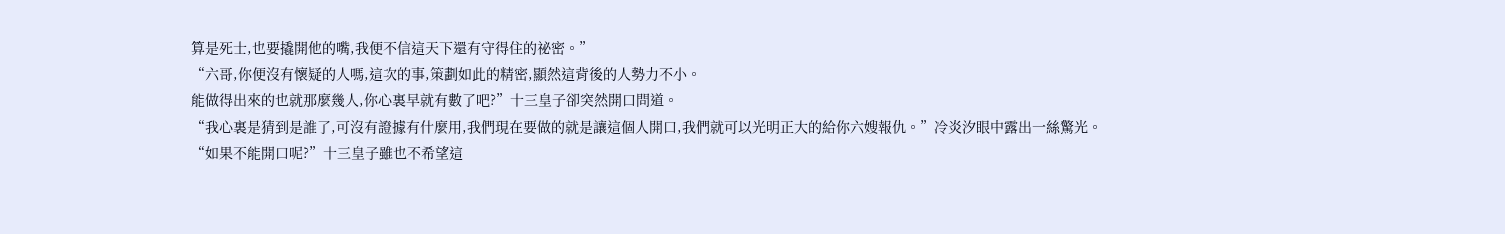算是死士,也要撬開他的嘴,我便不信這天下還有守得住的祕密。”
“六哥,你便沒有懷疑的人嗎,這次的事,策劃如此的精密,顯然這背後的人勢力不小。
能做得出來的也就那麼幾人,你心裏早就有數了吧?”十三皇子卻突然開口問道。
“我心裏是猜到是誰了,可沒有證據有什麼用,我們現在要做的就是讓這個人開口,我們就可以光明正大的給你六嫂報仇。”冷炎汐眼中露出一絲驚光。
“如果不能開口呢?”十三皇子雖也不希望這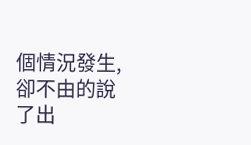個情況發生,卻不由的說了出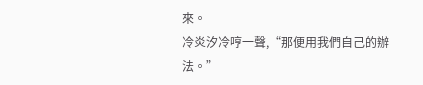來。
冷炎汐冷哼一聲,“那便用我們自己的辦法。”